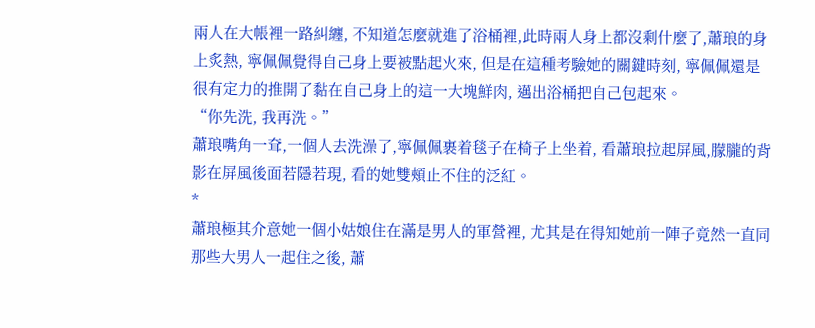兩人在大帳裡一路糾纏, 不知道怎麼就進了浴桶裡,此時兩人身上都沒剩什麼了,蕭琅的身上炙熱, 寧佩佩覺得自己身上要被點起火來, 但是在這種考驗她的關鍵時刻, 寧佩佩還是很有定力的推開了黏在自己身上的這一大塊鮮肉, 邁出浴桶把自己包起來。
“你先洗, 我再洗。”
蕭琅嘴角一耷,一個人去洗澡了,寧佩佩裹着毯子在椅子上坐着, 看蕭琅拉起屏風,朦朧的背影在屏風後面若隱若現, 看的她雙頰止不住的泛紅。
*
蕭琅極其介意她一個小姑娘住在滿是男人的軍營裡, 尤其是在得知她前一陣子竟然一直同那些大男人一起住之後, 蕭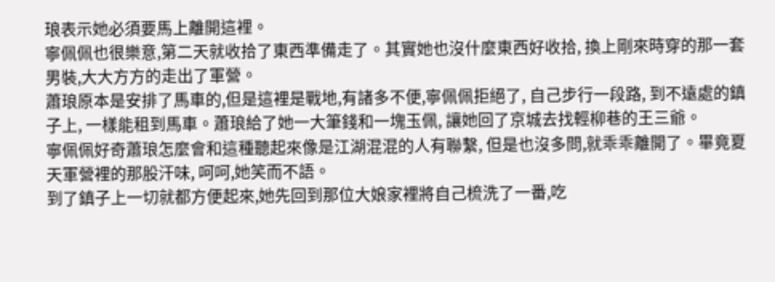琅表示她必須要馬上離開這裡。
寧佩佩也很樂意,第二天就收拾了東西準備走了。其實她也沒什麼東西好收拾, 換上剛來時穿的那一套男裝,大大方方的走出了軍營。
蕭琅原本是安排了馬車的,但是這裡是戰地,有諸多不便,寧佩佩拒絕了, 自己步行一段路, 到不遠處的鎮子上, 一樣能租到馬車。蕭琅給了她一大筆錢和一塊玉佩, 讓她回了京城去找輕柳巷的王三爺。
寧佩佩好奇蕭琅怎麼會和這種聽起來像是江湖混混的人有聯繫, 但是也沒多問,就乖乖離開了。畢竟夏天軍營裡的那股汗味, 呵呵,她笑而不語。
到了鎮子上一切就都方便起來,她先回到那位大娘家裡將自己梳洗了一番,吃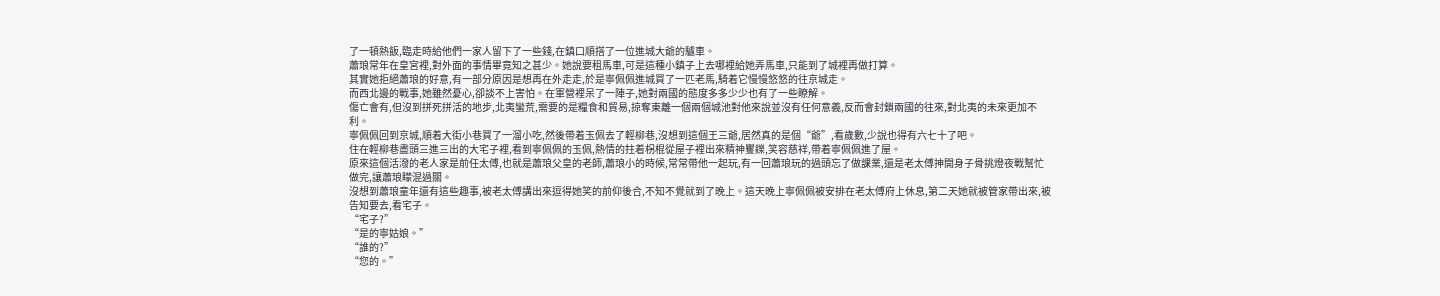了一頓熱飯,臨走時給他們一家人留下了一些錢,在鎮口順搭了一位進城大爺的驢車。
蕭琅常年在皇宮裡,對外面的事情畢竟知之甚少。她說要租馬車,可是這種小鎮子上去哪裡給她弄馬車,只能到了城裡再做打算。
其實她拒絕蕭琅的好意,有一部分原因是想再在外走走,於是寧佩佩進城買了一匹老馬,騎着它慢慢悠悠的往京城走。
而西北邊的戰事,她雖然憂心,卻談不上害怕。在軍營裡呆了一陣子,她對兩國的態度多多少少也有了一些瞭解。
傷亡會有,但沒到拼死拼活的地步,北夷蠻荒,需要的是糧食和貿易,掠奪東離一個兩個城池對他來說並沒有任何意義,反而會封鎖兩國的往來,對北夷的未來更加不利。
寧佩佩回到京城,順着大街小巷買了一溜小吃,然後帶着玉佩去了輕柳巷,沒想到這個王三爺,居然真的是個“爺”,看歲數,少說也得有六七十了吧。
住在輕柳巷盡頭三進三出的大宅子裡,看到寧佩佩的玉佩,熱情的拄着柺棍從屋子裡出來精神矍鑠,笑容慈祥,帶着寧佩佩進了屋。
原來這個活潑的老人家是前任太傅,也就是蕭琅父皇的老師,蕭琅小的時候,常常帶他一起玩,有一回蕭琅玩的過頭忘了做課業,還是老太傅抻開身子骨挑燈夜戰幫忙做完,讓蕭琅矇混過關。
沒想到蕭琅童年還有這些趣事,被老太傅講出來逗得她笑的前仰後合,不知不覺就到了晚上。這天晚上寧佩佩被安排在老太傅府上休息,第二天她就被管家帶出來,被告知要去,看宅子。
“宅子?”
“是的寧姑娘。”
“誰的?”
“您的。”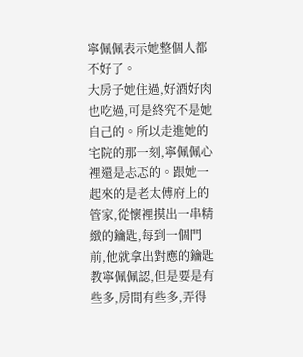寧佩佩表示她整個人都不好了。
大房子她住過,好酒好肉也吃過,可是終究不是她自己的。所以走進她的宅院的那一刻,寧佩佩心裡還是忐忑的。跟她一起來的是老太傅府上的管家,從懷裡摸出一串精緻的鑰匙,每到一個門前,他就拿出對應的鑰匙教寧佩佩認,但是要是有些多,房間有些多,弄得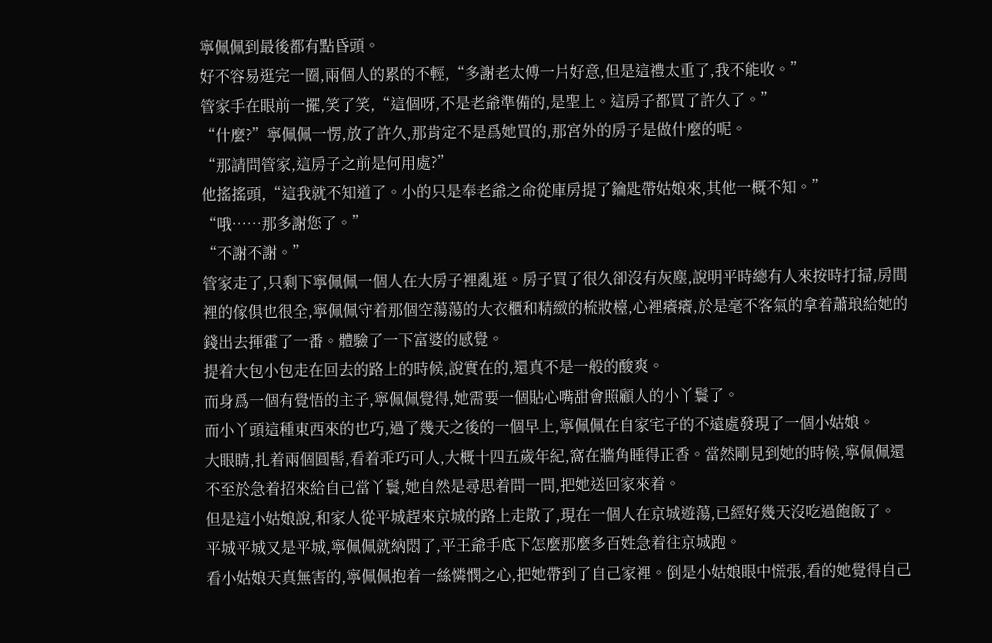寧佩佩到最後都有點昏頭。
好不容易逛完一圈,兩個人的累的不輕,“多謝老太傅一片好意,但是這禮太重了,我不能收。”
管家手在眼前一擺,笑了笑,“這個呀,不是老爺準備的,是聖上。這房子都買了許久了。”
“什麼?”寧佩佩一愣,放了許久,那肯定不是爲她買的,那宮外的房子是做什麼的呢。
“那請問管家,這房子之前是何用處?”
他搖搖頭,“這我就不知道了。小的只是奉老爺之命從庫房提了鑰匙帶姑娘來,其他一概不知。”
“哦……那多謝您了。”
“不謝不謝。”
管家走了,只剩下寧佩佩一個人在大房子裡亂逛。房子買了很久卻沒有灰塵,說明平時總有人來按時打掃,房間裡的傢俱也很全,寧佩佩守着那個空蕩蕩的大衣櫃和精緻的梳妝檯,心裡癢癢,於是毫不客氣的拿着蕭琅給她的錢出去揮霍了一番。體驗了一下富婆的感覺。
提着大包小包走在回去的路上的時候,說實在的,還真不是一般的酸爽。
而身爲一個有覺悟的主子,寧佩佩覺得,她需要一個貼心嘴甜會照顧人的小丫鬟了。
而小丫頭這種東西來的也巧,過了幾天之後的一個早上,寧佩佩在自家宅子的不遠處發現了一個小姑娘。
大眼睛,扎着兩個圓髻,看着乖巧可人,大概十四五歲年紀,窩在牆角睡得正香。當然剛見到她的時候,寧佩佩還不至於急着招來給自己當丫鬟,她自然是尋思着問一問,把她送回家來着。
但是這小姑娘說,和家人從平城趕來京城的路上走散了,現在一個人在京城遊蕩,已經好幾天沒吃過飽飯了。
平城平城又是平城,寧佩佩就納悶了,平王爺手底下怎麼那麼多百姓急着往京城跑。
看小姑娘天真無害的,寧佩佩抱着一絲憐憫之心,把她帶到了自己家裡。倒是小姑娘眼中慌張,看的她覺得自己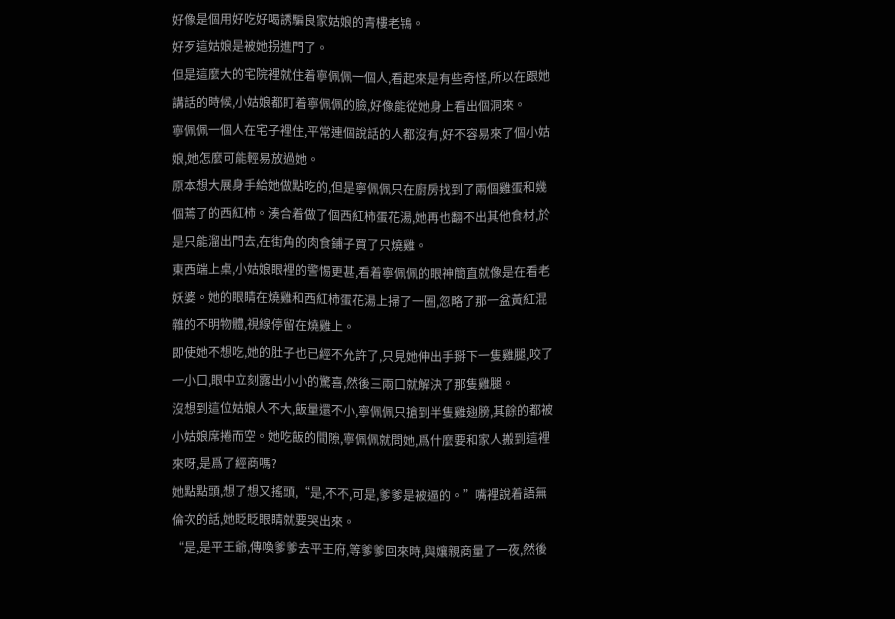好像是個用好吃好喝誘騙良家姑娘的青樓老鴇。
好歹這姑娘是被她拐進門了。
但是這麼大的宅院裡就住着寧佩佩一個人,看起來是有些奇怪,所以在跟她講話的時候,小姑娘都盯着寧佩佩的臉,好像能從她身上看出個洞來。
寧佩佩一個人在宅子裡住,平常連個說話的人都沒有,好不容易來了個小姑娘,她怎麼可能輕易放過她。
原本想大展身手給她做點吃的,但是寧佩佩只在廚房找到了兩個雞蛋和幾個蔫了的西紅柿。湊合着做了個西紅柿蛋花湯,她再也翻不出其他食材,於是只能溜出門去,在街角的肉食鋪子買了只燒雞。
東西端上桌,小姑娘眼裡的警惕更甚,看着寧佩佩的眼神簡直就像是在看老妖婆。她的眼睛在燒雞和西紅柿蛋花湯上掃了一圈,忽略了那一盆黃紅混雜的不明物體,視線停留在燒雞上。
即使她不想吃,她的肚子也已經不允許了,只見她伸出手掰下一隻雞腿,咬了一小口,眼中立刻露出小小的驚喜,然後三兩口就解決了那隻雞腿。
沒想到這位姑娘人不大,飯量還不小,寧佩佩只搶到半隻雞翅膀,其餘的都被小姑娘席捲而空。她吃飯的間隙,寧佩佩就問她,爲什麼要和家人搬到這裡來呀,是爲了經商嗎?
她點點頭,想了想又搖頭,“是,不不,可是,爹爹是被逼的。”嘴裡說着語無倫次的話,她眨眨眼睛就要哭出來。
“是,是平王爺,傳喚爹爹去平王府,等爹爹回來時,與孃親商量了一夜,然後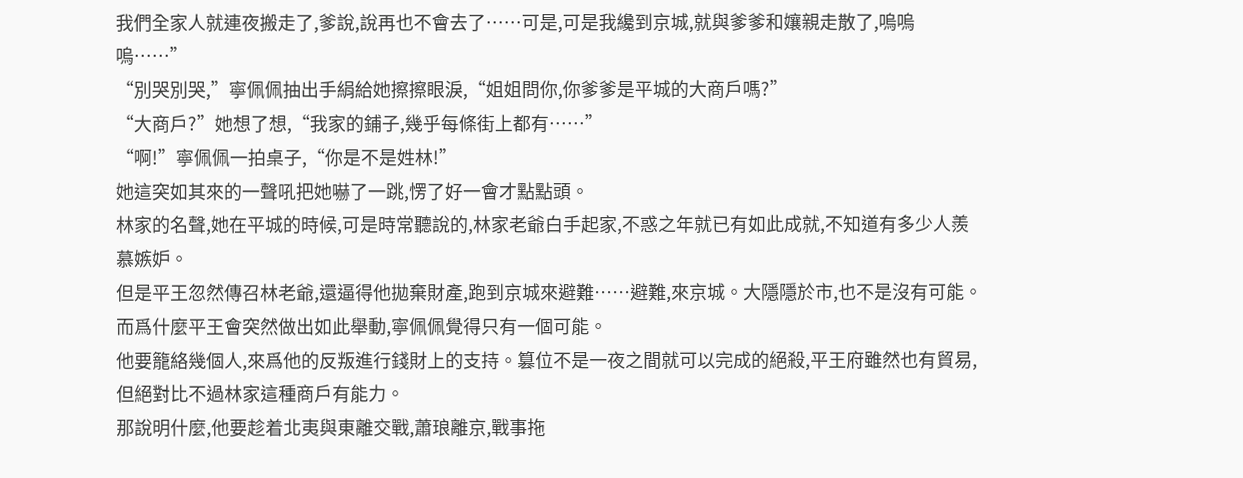我們全家人就連夜搬走了,爹說,說再也不會去了……可是,可是我纔到京城,就與爹爹和孃親走散了,嗚嗚嗚……”
“別哭別哭,”寧佩佩抽出手絹給她擦擦眼淚,“姐姐問你,你爹爹是平城的大商戶嗎?”
“大商戶?”她想了想,“我家的鋪子,幾乎每條街上都有……”
“啊!”寧佩佩一拍桌子,“你是不是姓林!”
她這突如其來的一聲吼把她嚇了一跳,愣了好一會才點點頭。
林家的名聲,她在平城的時候,可是時常聽說的,林家老爺白手起家,不惑之年就已有如此成就,不知道有多少人羨慕嫉妒。
但是平王忽然傳召林老爺,還逼得他拋棄財產,跑到京城來避難……避難,來京城。大隱隱於市,也不是沒有可能。
而爲什麼平王會突然做出如此舉動,寧佩佩覺得只有一個可能。
他要籠絡幾個人,來爲他的反叛進行錢財上的支持。篡位不是一夜之間就可以完成的絕殺,平王府雖然也有貿易,但絕對比不過林家這種商戶有能力。
那說明什麼,他要趁着北夷與東離交戰,蕭琅離京,戰事拖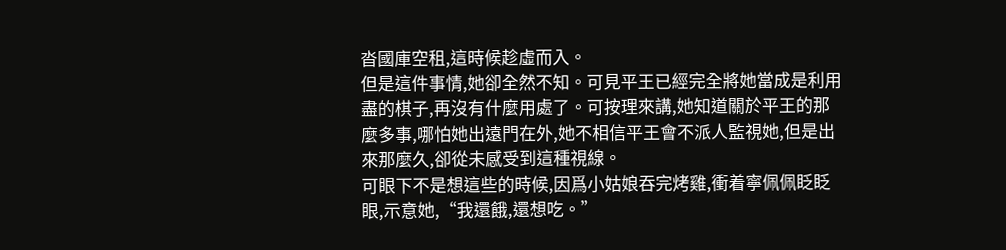沓國庫空租,這時候趁虛而入。
但是這件事情,她卻全然不知。可見平王已經完全將她當成是利用盡的棋子,再沒有什麼用處了。可按理來講,她知道關於平王的那麼多事,哪怕她出遠門在外,她不相信平王會不派人監視她,但是出來那麼久,卻從未感受到這種視線。
可眼下不是想這些的時候,因爲小姑娘吞完烤雞,衝着寧佩佩眨眨眼,示意她,“我還餓,還想吃。”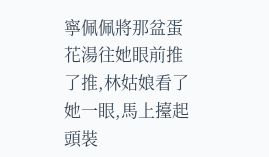寧佩佩將那盆蛋花湯往她眼前推了推,林姑娘看了她一眼,馬上擡起頭裝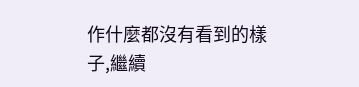作什麼都沒有看到的樣子,繼續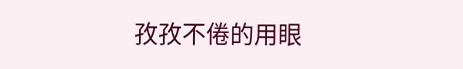孜孜不倦的用眼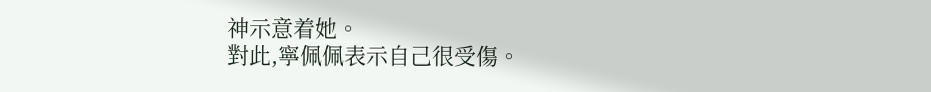神示意着她。
對此,寧佩佩表示自己很受傷。